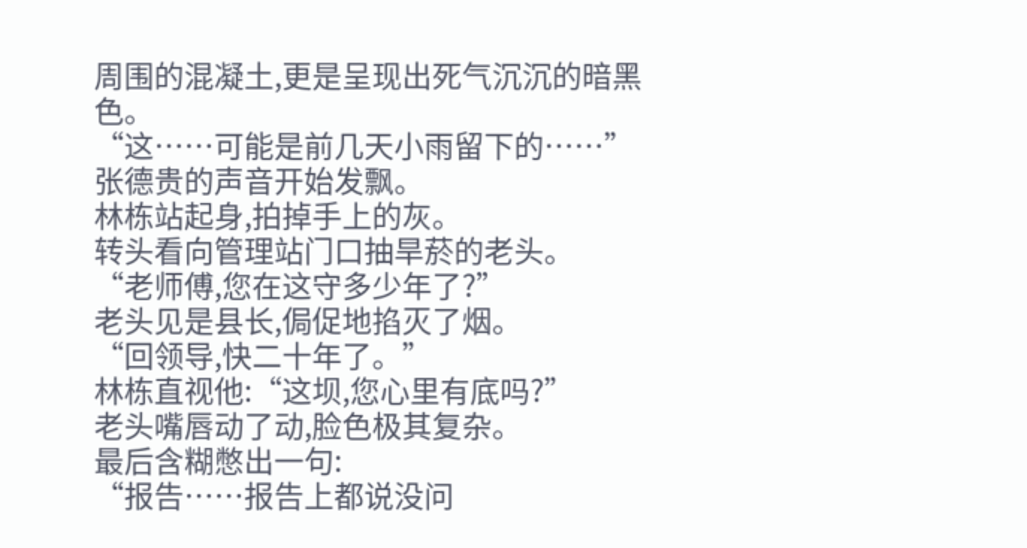周围的混凝土,更是呈现出死气沉沉的暗黑色。
“这……可能是前几天小雨留下的……”
张德贵的声音开始发飘。
林栋站起身,拍掉手上的灰。
转头看向管理站门口抽旱菸的老头。
“老师傅,您在这守多少年了?”
老头见是县长,侷促地掐灭了烟。
“回领导,快二十年了。”
林栋直视他:“这坝,您心里有底吗?”
老头嘴唇动了动,脸色极其复杂。
最后含糊憋出一句:
“报告……报告上都说没问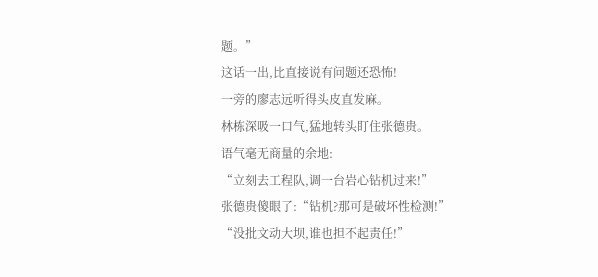题。”
这话一出,比直接说有问题还恐怖!
一旁的廖志远听得头皮直发麻。
林栋深吸一口气,猛地转头盯住张德贵。
语气毫无商量的余地:
“立刻去工程队,调一台岩心钻机过来!”
张德贵傻眼了:“钻机?那可是破坏性检测!”
“没批文动大坝,谁也担不起责任!”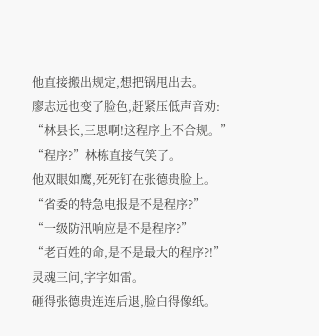他直接搬出规定,想把锅甩出去。
廖志远也变了脸色,赶紧压低声音劝:
“林县长,三思啊!这程序上不合规。”
“程序?”林栋直接气笑了。
他双眼如鹰,死死钉在张德贵脸上。
“省委的特急电报是不是程序?”
“一级防汛响应是不是程序?”
“老百姓的命,是不是最大的程序?!”
灵魂三问,字字如雷。
砸得张德贵连连后退,脸白得像纸。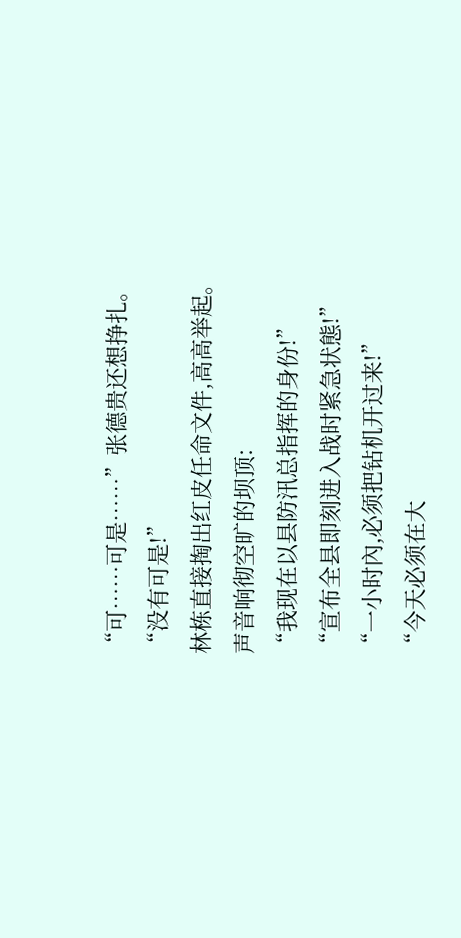“可……可是……”张德贵还想挣扎。
“没有可是!”
林栋直接掏出红皮任命文件,高高举起。
声音响彻空旷的坝顶:
“我现在以县防汛总指挥的身份!”
“宣布全县即刻进入战时紧急状態!”
“一小时內,必须把钻机开过来!”
“今天必须在大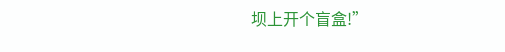坝上开个盲盒!”